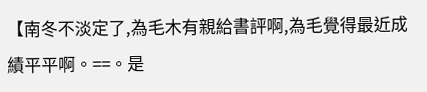【南冬不淡定了,為毛木有親給書評啊,為毛覺得最近成績平平啊。==。是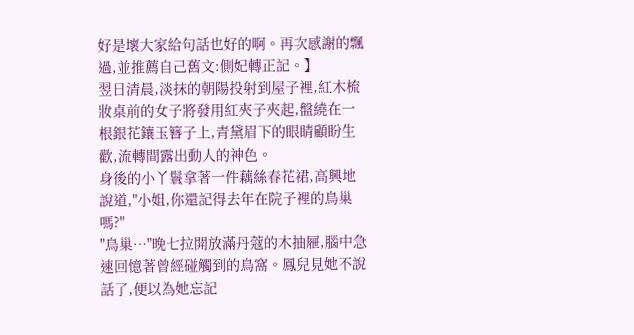好是壞大家給句話也好的啊。再次感謝的飄過,並推薦自己舊文:側妃轉正記。】
翌日清晨,淡抹的朝陽投射到屋子裡,紅木梳妝桌前的女子將發用紅夾子夾起,盤繞在一根銀花鑲玉簪子上,青黛眉下的眼睛顧盼生歡,流轉間露出動人的神色。
身後的小丫鬟拿著一件藕絲春花裙,高興地說道,"小姐,你還記得去年在院子裡的鳥巢嗎?"
"鳥巢…"晚七拉開放滿丹蔻的木抽屜,腦中急速回憶著曾經碰觸到的鳥窩。鳳兒見她不說話了,便以為她忘記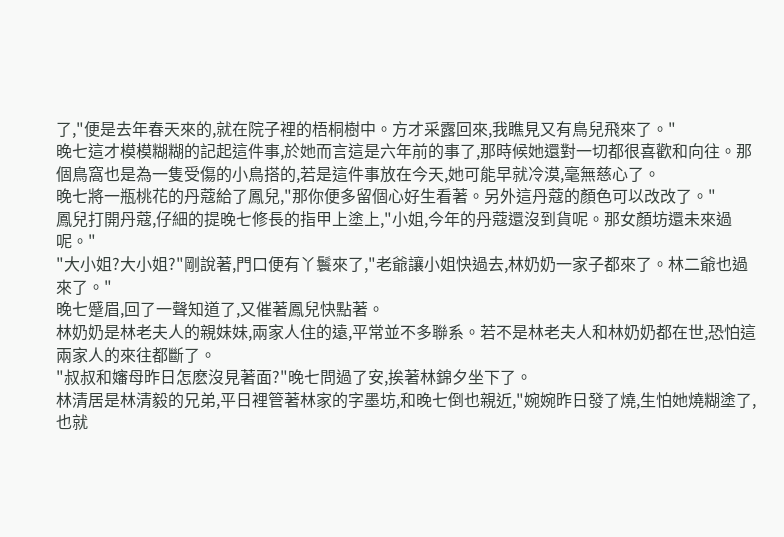了,"便是去年春天來的,就在院子裡的梧桐樹中。方才采露回來,我瞧見又有鳥兒飛來了。"
晚七這才模模糊糊的記起這件事,於她而言這是六年前的事了,那時候她還對一切都很喜歡和向往。那個鳥窩也是為一隻受傷的小鳥搭的,若是這件事放在今天,她可能早就冷漠,毫無慈心了。
晚七將一瓶桃花的丹蔻給了鳳兒,"那你便多留個心好生看著。另外這丹蔻的顏色可以改改了。"
鳳兒打開丹蔻,仔細的提晚七修長的指甲上塗上,"小姐,今年的丹蔻還沒到貨呢。那女顏坊還未來過呢。"
"大小姐?大小姐?"剛說著,門口便有丫鬟來了,"老爺讓小姐快過去,林奶奶一家子都來了。林二爺也過來了。"
晚七蹙眉,回了一聲知道了,又催著鳳兒快點著。
林奶奶是林老夫人的親妹妹,兩家人住的遠,平常並不多聯系。若不是林老夫人和林奶奶都在世,恐怕這兩家人的來往都斷了。
"叔叔和嬸母昨日怎麽沒見著面?"晚七問過了安,挨著林錦夕坐下了。
林清居是林清毅的兄弟,平日裡管著林家的字墨坊,和晚七倒也親近,"婉婉昨日發了燒,生怕她燒糊塗了,也就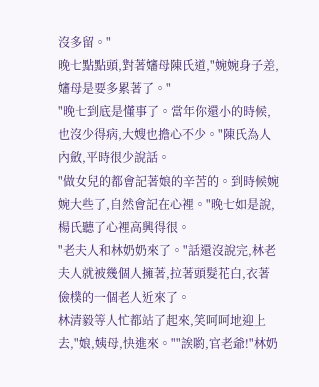沒多留。"
晚七點點頭,對著嬸母陳氏道,"婉婉身子差,嬸母是要多累著了。"
"晚七到底是懂事了。當年你還小的時候,也沒少得病,大嫂也擔心不少。"陳氏為人內斂,平時很少說話。
"做女兒的都會記著娘的辛苦的。到時候婉婉大些了,自然會記在心裡。"晚七如是說,楊氏聽了心裡高興得很。
"老夫人和林奶奶來了。"話還沒說完,林老夫人就被幾個人擁著,拉著頭髮花白,衣著儉樸的一個老人近來了。
林清毅等人忙都站了起來,笑呵呵地迎上去,"娘,姨母,快進來。""誒喲,官老爺!"林奶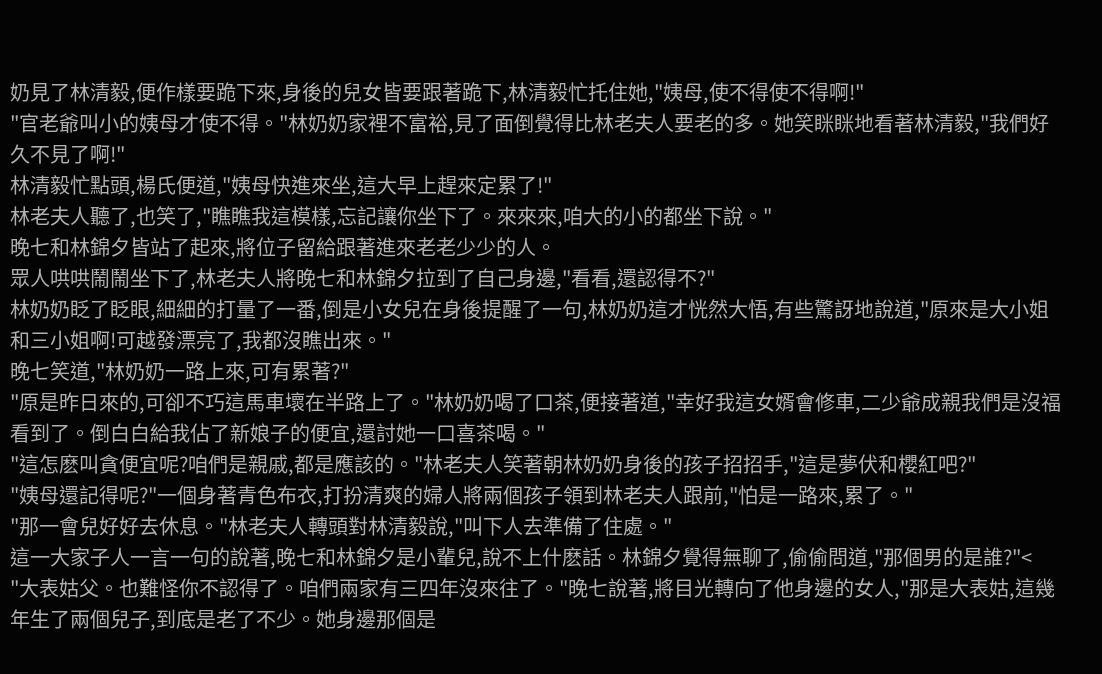奶見了林清毅,便作樣要跪下來,身後的兒女皆要跟著跪下,林清毅忙托住她,"姨母,使不得使不得啊!"
"官老爺叫小的姨母才使不得。"林奶奶家裡不富裕,見了面倒覺得比林老夫人要老的多。她笑眯眯地看著林清毅,"我們好久不見了啊!"
林清毅忙點頭,楊氏便道,"姨母快進來坐,這大早上趕來定累了!"
林老夫人聽了,也笑了,"瞧瞧我這模樣,忘記讓你坐下了。來來來,咱大的小的都坐下說。"
晚七和林錦夕皆站了起來,將位子留給跟著進來老老少少的人。
眾人哄哄鬧鬧坐下了,林老夫人將晚七和林錦夕拉到了自己身邊,"看看,還認得不?"
林奶奶眨了眨眼,細細的打量了一番,倒是小女兒在身後提醒了一句,林奶奶這才恍然大悟,有些驚訝地說道,"原來是大小姐和三小姐啊!可越發漂亮了,我都沒瞧出來。"
晚七笑道,"林奶奶一路上來,可有累著?"
"原是昨日來的,可卻不巧這馬車壞在半路上了。"林奶奶喝了口茶,便接著道,"幸好我這女婿會修車,二少爺成親我們是沒福看到了。倒白白給我佔了新娘子的便宜,還討她一口喜茶喝。"
"這怎麽叫貪便宜呢?咱們是親戚,都是應該的。"林老夫人笑著朝林奶奶身後的孩子招招手,"這是夢伏和櫻紅吧?"
"姨母還記得呢?"一個身著青色布衣,打扮清爽的婦人將兩個孩子領到林老夫人跟前,"怕是一路來,累了。"
"那一會兒好好去休息。"林老夫人轉頭對林清毅說,"叫下人去準備了住處。"
這一大家子人一言一句的說著,晚七和林錦夕是小輩兒,說不上什麽話。林錦夕覺得無聊了,偷偷問道,"那個男的是誰?"<
"大表姑父。也難怪你不認得了。咱們兩家有三四年沒來往了。"晚七說著,將目光轉向了他身邊的女人,"那是大表姑,這幾年生了兩個兒子,到底是老了不少。她身邊那個是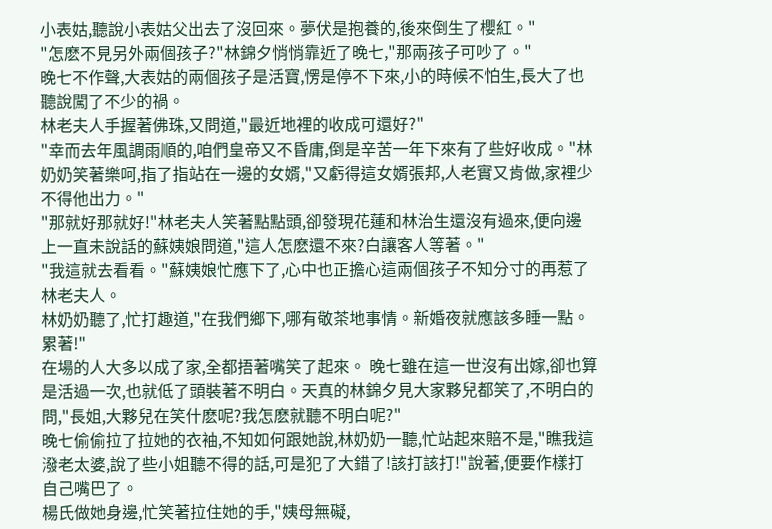小表姑,聽說小表姑父出去了沒回來。夢伏是抱養的,後來倒生了櫻紅。"
"怎麽不見另外兩個孩子?"林錦夕悄悄靠近了晚七,"那兩孩子可吵了。"
晚七不作聲,大表姑的兩個孩子是活寶,愣是停不下來,小的時候不怕生,長大了也聽說闖了不少的禍。
林老夫人手握著佛珠,又問道,"最近地裡的收成可還好?"
"幸而去年風調雨順的,咱們皇帝又不昏庸,倒是辛苦一年下來有了些好收成。"林奶奶笑著樂呵,指了指站在一邊的女婿,"又虧得這女婿張邦,人老實又肯做,家裡少不得他出力。"
"那就好那就好!"林老夫人笑著點點頭,卻發現花蓮和林治生還沒有過來,便向邊上一直未說話的蘇姨娘問道,"這人怎麽還不來?白讓客人等著。"
"我這就去看看。"蘇姨娘忙應下了,心中也正擔心這兩個孩子不知分寸的再惹了林老夫人。
林奶奶聽了,忙打趣道,"在我們鄉下,哪有敬茶地事情。新婚夜就應該多睡一點。累著!"
在場的人大多以成了家,全都捂著嘴笑了起來。 晚七雖在這一世沒有出嫁,卻也算是活過一次,也就低了頭裝著不明白。天真的林錦夕見大家夥兒都笑了,不明白的問,"長姐,大夥兒在笑什麽呢?我怎麽就聽不明白呢?"
晚七偷偷拉了拉她的衣袖,不知如何跟她說,林奶奶一聽,忙站起來賠不是,"瞧我這潑老太婆,說了些小姐聽不得的話,可是犯了大錯了!該打該打!"說著,便要作樣打自己嘴巴了。
楊氏做她身邊,忙笑著拉住她的手,"姨母無礙,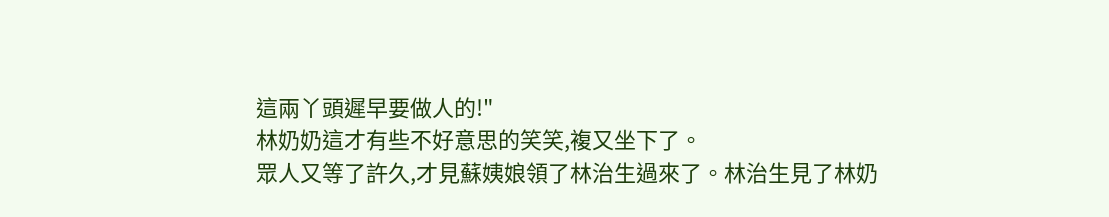這兩丫頭遲早要做人的!"
林奶奶這才有些不好意思的笑笑,複又坐下了。
眾人又等了許久,才見蘇姨娘領了林治生過來了。林治生見了林奶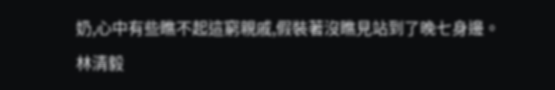奶,心中有些瞧不起這窮親戚,假裝著沒瞧見站到了晚七身邊。
林清毅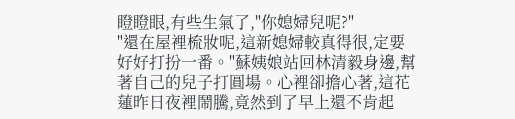瞪瞪眼,有些生氣了,"你媳婦兒呢?"
"還在屋裡梳妝呢,這新媳婦較真得很,定要好好打扮一番。"蘇姨娘站回林清毅身邊,幫著自己的兒子打圓場。心裡卻擔心著,這花蓮昨日夜裡鬧騰,竟然到了早上還不肯起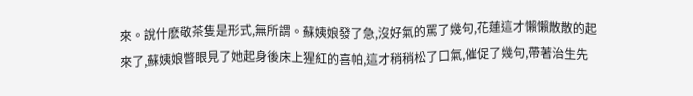來。說什麽敬茶隻是形式,無所謂。蘇姨娘發了急,沒好氣的罵了幾句,花蓮這才懶懶散散的起來了,蘇姨娘瞥眼見了她起身後床上猩紅的喜帕,這才稍稍松了口氣,催促了幾句,帶著治生先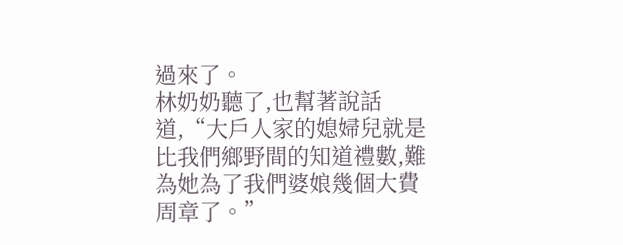過來了。
林奶奶聽了,也幫著說話道,“大戶人家的媳婦兒就是比我們鄉野間的知道禮數,難為她為了我們婆娘幾個大費周章了。”